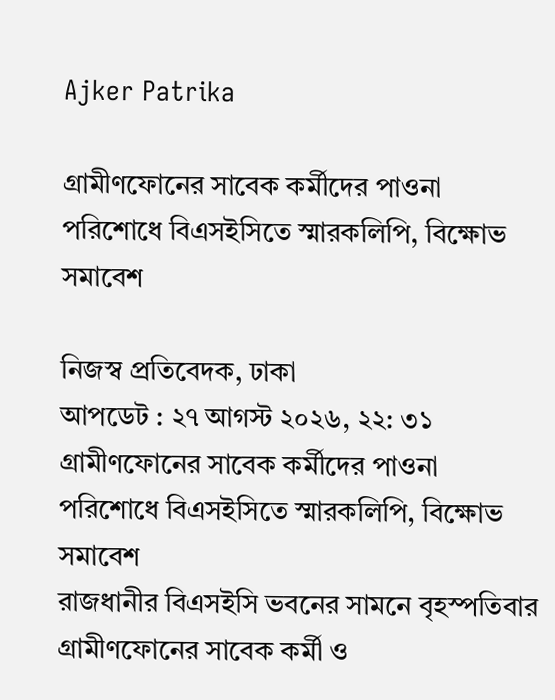Ajker Patrika

গ্রামীণফোনের সাবেক কর্মীদের পাওনা পরিশোধে বিএসইসিতে স্মারকলিপি, বিক্ষোভ সমাবেশ

নিজস্ব প্রতিবেদক, ঢাকা
আপডেট : ২৭ আগস্ট ২০২৬, ২২: ৩১
গ্রামীণফোনের সাবেক কর্মীদের পাওনা পরিশোধে বিএসইসিতে স্মারকলিপি, বিক্ষোভ সমাবেশ
রাজধানীর বিএসইসি ভবনের সামনে বৃহস্পতিবার গ্রামীণফোনের সাবেক কর্মী ও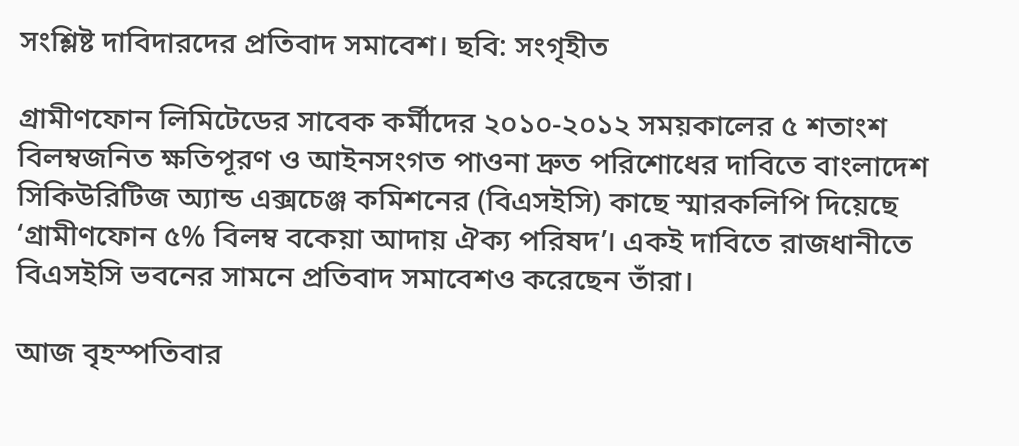সংশ্লিষ্ট দাবিদারদের প্রতিবাদ সমাবেশ। ছবি: সংগৃহীত

গ্রামীণফোন লিমিটেডের সাবেক কর্মীদের ২০১০-২০১২ সময়কালের ৫ শতাংশ বিলম্বজনিত ক্ষতিপূরণ ও আইনসংগত পাওনা দ্রুত পরিশোধের দাবিতে বাংলাদেশ সিকিউরিটিজ অ্যান্ড এক্সচেঞ্জ কমিশনের (বিএসইসি) কাছে স্মারকলিপি দিয়েছে ‘গ্রামীণফোন ৫% বিলম্ব বকেয়া আদায় ঐক্য পরিষদ’। একই দাবিতে রাজধানীতে বিএসইসি ভবনের সামনে প্রতিবাদ সমাবেশও করেছেন তাঁরা।

আজ বৃহস্পতিবার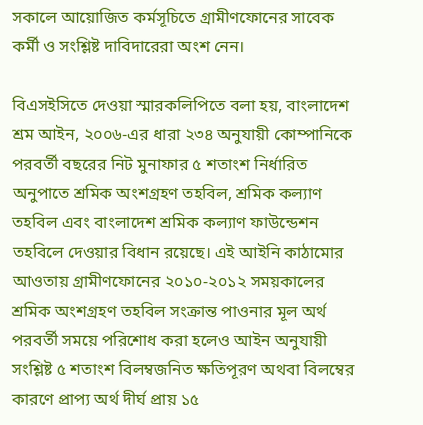সকালে আয়োজিত কর্মসূচিতে গ্রামীণফোনের সাবেক কর্মী ও সংশ্লিষ্ট দাবিদারেরা অংশ নেন।

বিএসইসিতে দেওয়া স্মারকলিপিতে বলা হয়, বাংলাদেশ শ্রম আইন, ২০০৬-এর ধারা ২৩৪ অনুযায়ী কোম্পানিকে পরবর্তী বছরের নিট মুনাফার ৫ শতাংশ নির্ধারিত অনুপাতে শ্রমিক অংশগ্রহণ তহবিল, শ্রমিক কল্যাণ তহবিল এবং বাংলাদেশ শ্রমিক কল্যাণ ফাউন্ডেশন তহবিলে দেওয়ার বিধান রয়েছে। এই আইনি কাঠামোর আওতায় গ্রামীণফোনের ২০১০-২০১২ সময়কালের শ্রমিক অংশগ্রহণ তহবিল সংক্রান্ত পাওনার মূল অর্থ পরবর্তী সময়ে পরিশোধ করা হলেও আইন অনুযায়ী সংশ্লিষ্ট ৫ শতাংশ বিলম্বজনিত ক্ষতিপূরণ অথবা বিলম্বের কারণে প্রাপ্য অর্থ দীর্ঘ প্রায় ১৫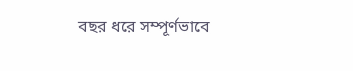বছর ধরে সম্পূর্ণভাবে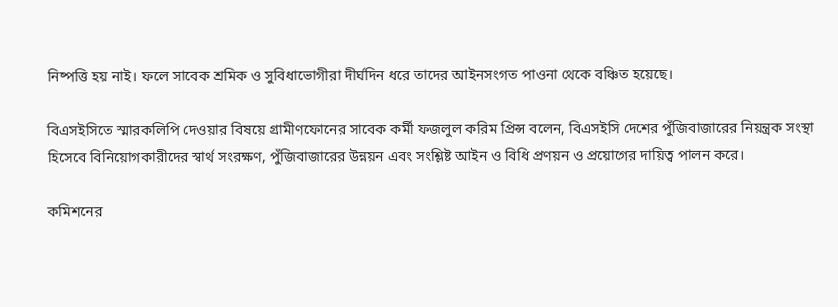নিষ্পত্তি হয় নাই। ফলে সাবেক শ্রমিক ও সুবিধাভোগীরা দীর্ঘদিন ধরে তাদের আইনসংগত পাওনা থেকে বঞ্চিত হয়েছে।

বিএসইসিতে স্মারকলিপি দেওয়ার বিষয়ে গ্রামীণফোনের সাবেক কর্মী ফজলুল করিম প্রিন্স বলেন, বিএসইসি দেশের পুঁজিবাজারের নিয়ন্ত্রক সংস্থা হিসেবে বিনিয়োগকারীদের স্বার্থ সংরক্ষণ, পুঁজিবাজারের উন্নয়ন এবং সংশ্লিষ্ট আইন ও বিধি প্রণয়ন ও প্রয়োগের দায়িত্ব পালন করে।

কমিশনের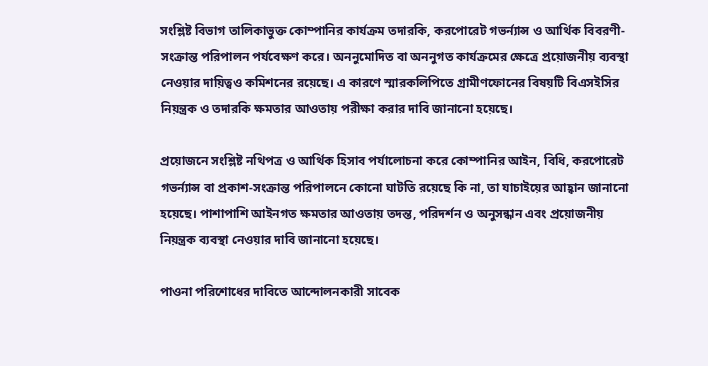সংশ্লিষ্ট বিভাগ তালিকাভুক্ত কোম্পানির কার্যক্রম তদারকি, করপোরেট গভর্ন্যান্স ও আর্থিক বিবরণী-সংক্রান্ত পরিপালন পর্যবেক্ষণ করে। অননুমোদিত বা অননুগত কার্যক্রমের ক্ষেত্রে প্রয়োজনীয় ব্যবস্থা নেওয়ার দায়িত্বও কমিশনের রয়েছে। এ কারণে স্মারকলিপিতে গ্রামীণফোনের বিষয়টি বিএসইসির নিয়ন্ত্রক ও তদারকি ক্ষমতার আওতায় পরীক্ষা করার দাবি জানানো হয়েছে।

প্রয়োজনে সংশ্লিষ্ট নথিপত্র ও আর্থিক হিসাব পর্যালোচনা করে কোম্পানির আইন, বিধি, করপোরেট গভর্ন্যান্স বা প্রকাশ-সংক্রান্ত পরিপালনে কোনো ঘাটতি রয়েছে কি না, তা যাচাইয়ের আহ্বান জানানো হয়েছে। পাশাপাশি আইনগত ক্ষমতার আওতায় তদন্ত, পরিদর্শন ও অনুসন্ধান এবং প্রয়োজনীয় নিয়ন্ত্রক ব্যবস্থা নেওয়ার দাবি জানানো হয়েছে।

পাওনা পরিশোধের দাবিতে আন্দোলনকারী সাবেক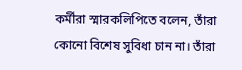কর্মীরা স্মারকলিপিতে বলেন, তাঁরা কোনো বিশেষ সুবিধা চান না। তাঁরা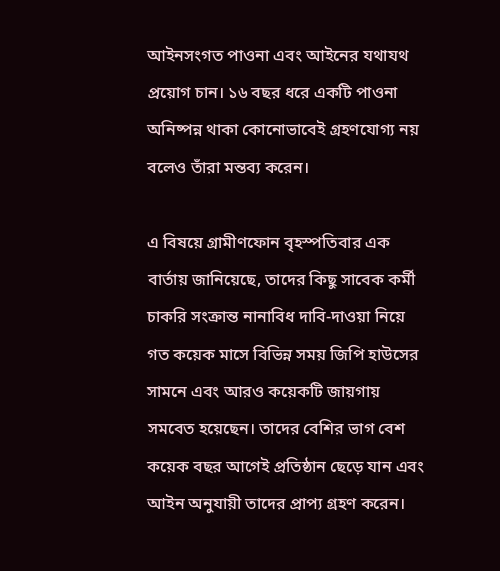আইনসংগত পাওনা এবং আইনের যথাযথ প্রয়োগ চান। ১৬ বছর ধরে একটি পাওনা অনিষ্পন্ন থাকা কোনোভাবেই গ্রহণযোগ্য নয় বলেও তাঁরা মন্তব্য করেন।

এ বিষয়ে গ্রামীণফোন বৃহস্পতিবার এক বার্তায় জানিয়েছে, তাদের কিছু সাবেক কর্মী চাকরি সংক্রান্ত নানাবিধ দাবি-দাওয়া নিয়ে গত কয়েক মাসে বিভিন্ন সময় জিপি হাউসের সামনে এবং আরও কয়েকটি জায়গায় সমবেত হয়েছেন। তাদের বেশির ভাগ বেশ কয়েক বছর আগেই প্রতিষ্ঠান ছেড়ে যান এবং আইন অনুযায়ী তাদের প্রাপ্য গ্রহণ করেন।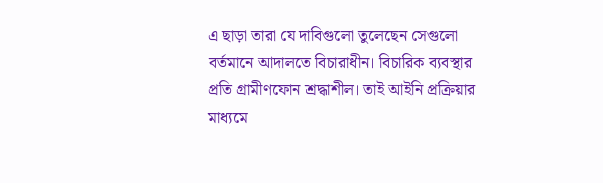এ ছাড়া তারা যে দাবিগুলো তুলেছেন সেগুলো বর্তমানে আদালতে বিচারাধীন। বিচারিক ব্যবস্থার প্রতি গ্রামীণফোন শ্রদ্ধাশীল। তাই আইনি প্রক্রিয়ার মাধ্যমে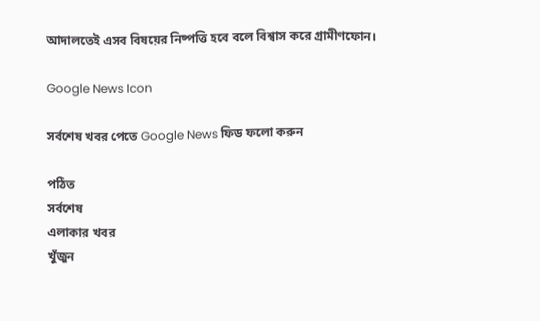আদালতেই এসব বিষয়ের নিষ্পত্তি হবে বলে বিশ্বাস করে গ্রামীণফোন।

Google News Icon

সর্বশেষ খবর পেতে Google News ফিড ফলো করুন

পঠিত
সর্বশেষ
এলাকার খবর
খুঁজুন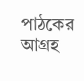পাঠকের আগ্রহ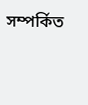সম্পর্কিত